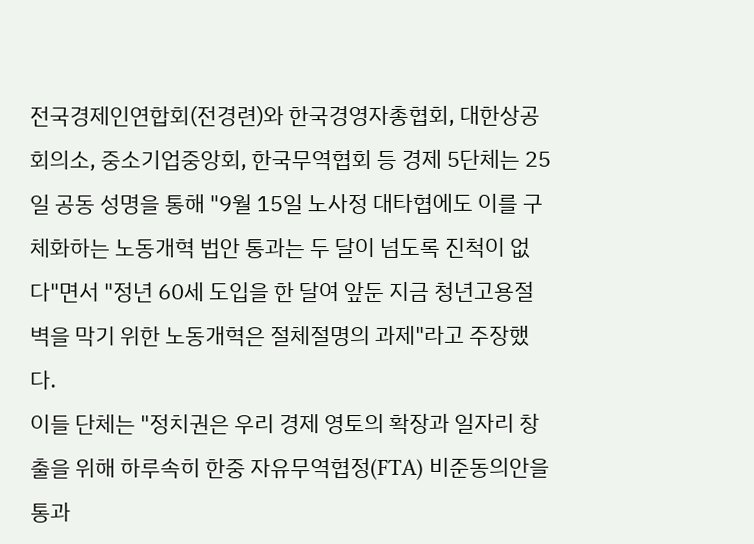전국경제인연합회(전경련)와 한국경영자총협회, 대한상공회의소, 중소기업중앙회, 한국무역협회 등 경제 5단체는 25일 공동 성명을 통해 "9월 15일 노사정 대타협에도 이를 구체화하는 노동개혁 법안 통과는 두 달이 넘도록 진척이 없다"면서 "정년 60세 도입을 한 달여 앞둔 지금 청년고용절벽을 막기 위한 노동개혁은 절체절명의 과제"라고 주장했다.
이들 단체는 "정치권은 우리 경제 영토의 확장과 일자리 창출을 위해 하루속히 한중 자유무역협정(FTA) 비준동의안을 통과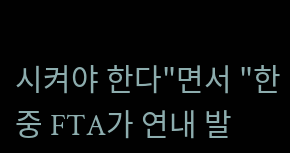시켜야 한다"면서 "한중 FTA가 연내 발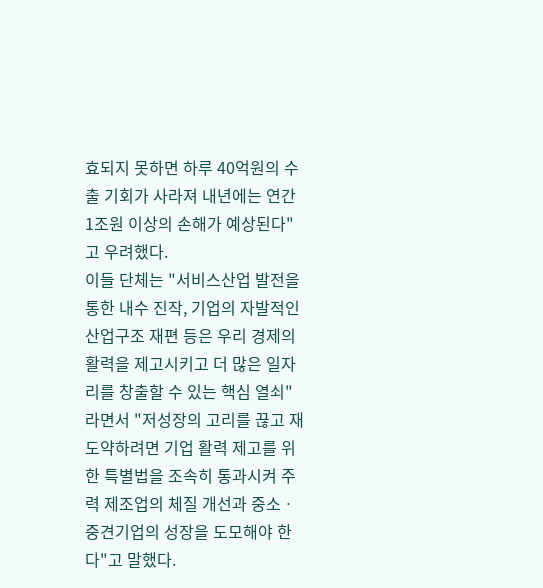효되지 못하면 하루 40억원의 수출 기회가 사라져 내년에는 연간 1조원 이상의 손해가 예상된다"고 우려했다.
이들 단체는 "서비스산업 발전을 통한 내수 진작, 기업의 자발적인 산업구조 재편 등은 우리 경제의 활력을 제고시키고 더 많은 일자리를 창출할 수 있는 핵심 열쇠"라면서 "저성장의 고리를 끊고 재도약하려면 기업 활력 제고를 위한 특별법을 조속히 통과시켜 주력 제조업의 체질 개선과 중소ㆍ중견기업의 성장을 도모해야 한다"고 말했다.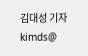김대성 기자 kimds@